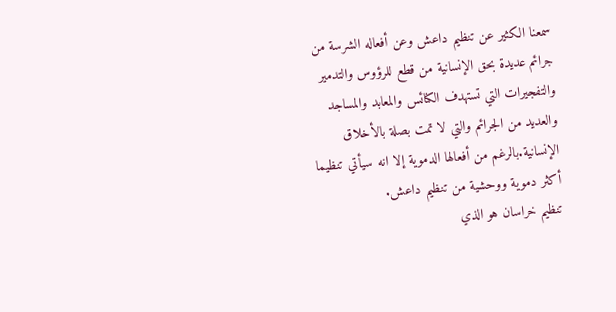سمعنا الكثير عن تنظيم داعش وعن أفعاله الشرسة من جرائم عديدة بحق الإنسانية من قطع للرؤوس والتدمير والتفجيرات التي تستهدف الكنائس والمعابد والمساجد والعديد من الجرائم والتي لا تمت بصلة بالأخلاق الإنسانية.بالرغم من أفعالها الدموية إلا انه سيأتي تنظيما أكثر دموية ووحشية من تنظيم داعش.
تنظيم خراسان هو الذي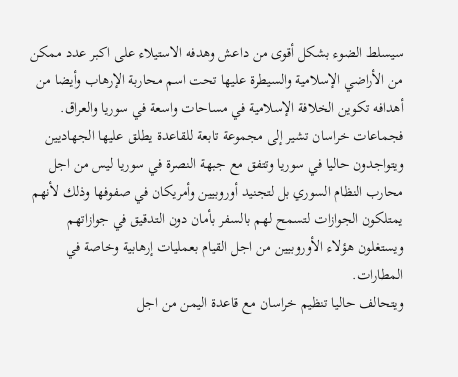سيسلط الضوء بشكل أقوى من داعش وهدفه الاستيلاء على اكبر عدد ممكن من الأراضي الإسلامية والسيطرة عليها تحت اسم محاربة الإرهاب وأيضا من أهدافه تكوين الخلافة الإسلامية في مساحات واسعة في سوريا والعراق.
فجماعات خراسان تشير إلى مجموعة تابعة للقاعدة يطلق عليها الجهاديين ويتواجدون حاليا في سوريا وتتفق مع جبهة النصرة في سوريا ليس من اجل محارب النظام السوري بل لتجنيد أوروبيين وأمريكان في صفوفها وذلك لأنهم يمتلكون الجوازات لتسمح لهم بالسفر بأمان دون التدقيق في جوازاتهم ويستغلون هؤلاء الأوروبيين من اجل القيام بعمليات إرهابية وخاصة في المطارات.
ويتحالف حاليا تنظيم خراسان مع قاعدة اليمن من اجل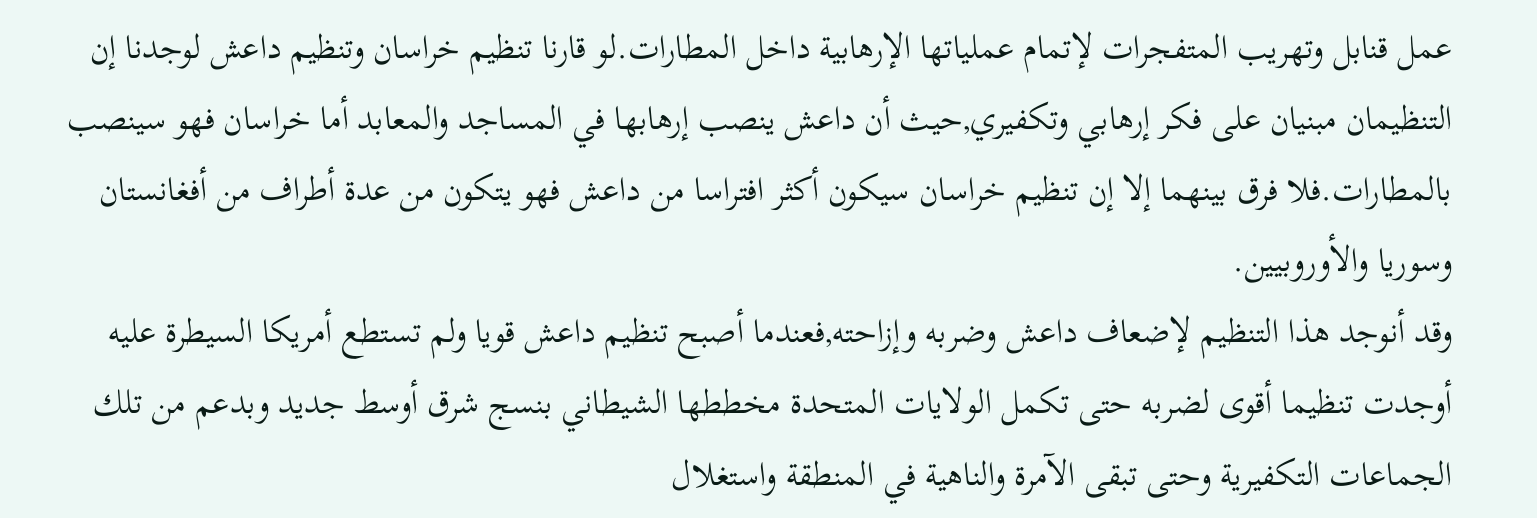عمل قنابل وتهريب المتفجرات لإتمام عملياتها الإرهابية داخل المطارات.لو قارنا تنظيم خراسان وتنظيم داعش لوجدنا إن التنظيمان مبنيان على فكر إرهابي وتكفيري,حيث أن داعش ينصب إرهابها في المساجد والمعابد أما خراسان فهو سينصب بالمطارات.فلا فرق بينهما إلا إن تنظيم خراسان سيكون أكثر افتراسا من داعش فهو يتكون من عدة أطراف من أفغانستان وسوريا والأوروبيين.
وقد أنوجد هذا التنظيم لإضعاف داعش وضربه وإزاحته,فعندما أصبح تنظيم داعش قويا ولم تستطع أمريكا السيطرة عليه أوجدت تنظيما أقوى لضربه حتى تكمل الولايات المتحدة مخططها الشيطاني بنسج شرق أوسط جديد وبدعم من تلك الجماعات التكفيرية وحتى تبقى الآمرة والناهية في المنطقة واستغلال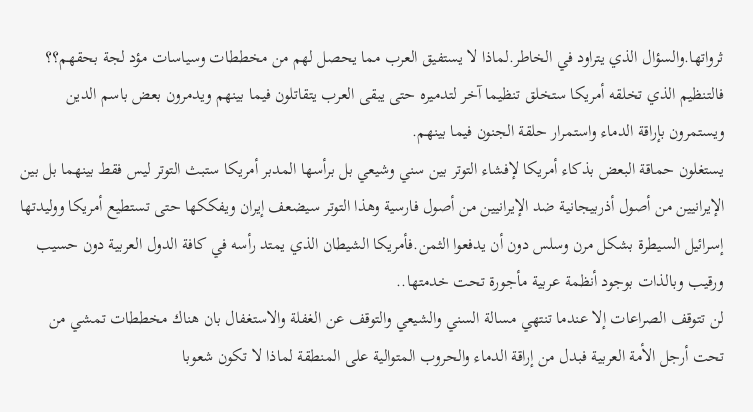ثرواتها.والسؤال الذي يتراود في الخاطر.لماذا لا يستفيق العرب مما يحصل لهم من مخططات وسياسات مؤد لجة بحقهم؟؟ فالتنظيم الذي تخلقه أمريكا ستخلق تنظيما آخر لتدميره حتى يبقى العرب يتقاتلون فيما بينهم ويدمرون بعض باسم الدين ويستمرون بإراقة الدماء واستمرار حلقة الجنون فيما بينهم.
يستغلون حماقة البعض بذكاء أمريكا لإفشاء التوتر بين سني وشيعي بل برأسها المدبر أمريكا ستبث التوتر ليس فقط بينهما بل بين الإيرانيين من أصول أذربيجانية ضد الإيرانيين من أصول فارسية وهذا التوتر سيضعف إيران ويفككها حتى تستطيع أمريكا ووليدتها إسرائيل السيطرة بشكل مرن وسلس دون أن يدفعوا الثمن.فأمريكا الشيطان الذي يمتد رأسه في كافة الدول العربية دون حسيب ورقيب وبالذات بوجود أنظمة عربية مأجورة تحت خدمتها..
لن تتوقف الصراعات إلا عندما تنتهي مسالة السني والشيعي والتوقف عن الغفلة والاستغفال بان هناك مخططات تمشي من تحت أرجل الأمة العربية فبدل من إراقة الدماء والحروب المتوالية على المنطقة لماذا لا تكون شعوبا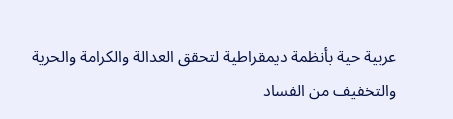عربية حية بأنظمة ديمقراطية لتحقق العدالة والكرامة والحرية والتخفيف من الفساد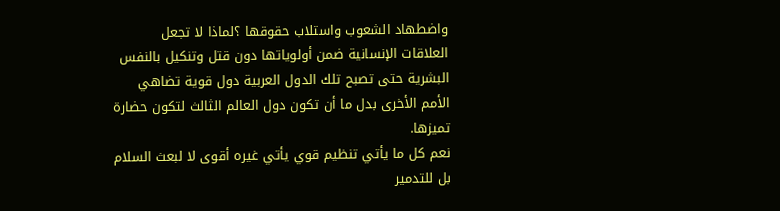واضطهاد الشعوب واستلاب حقوقها ؟لماذا لا تجعل العلاقات الإنسانية ضمن أولوياتها دون قتل وتنكيل بالنفس البشرية حتى تصبح تلك الدول العربية دول قوية تضاهي الأمم الأخرى بدل ما أن تكون دول العالم الثالث لتكون حضارة تميزها.
نعم كل ما يأتي تنظيم قوي يأتي غيره أقوى لا لبعث السلام بل للتدمير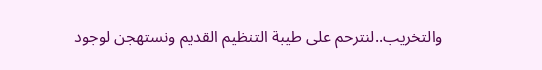والتخريب..لنترحم على طيبة التنظيم القديم ونستهجن لوجود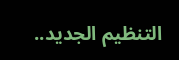التنظيم الجديد..